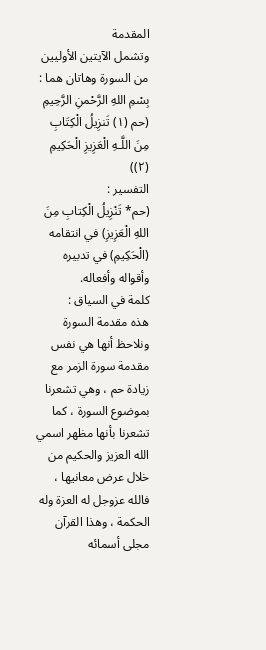المقدمة
وتشمل الآيتين الأوليين من السورة وهاتان هما :
بِسْمِ اللهِ الرَّحْمنِ الرَّحِيمِ
(حم (١) تَنزِيلُ الْكِتَابِ مِنَ اللَّـهِ الْعَزِيزِ الْحَكِيمِ (٢))
التفسير :
(حم* تَنْزِيلُ الْكِتابِ مِنَ اللهِ الْعَزِيزِ) في انتقامه (الْحَكِيمِ) في تدبيره وأقواله وأفعاله.
كلمة في السياق :
هذه مقدمة السورة ونلاحظ أنها هي نفس مقدمة سورة الزمر مع زيادة حم ، وهي تشعرنا بموضوع السورة ، كما تشعرنا بأنها مظهر اسمي الله العزيز والحكيم من خلال عرض معانيها ، فالله عزوجل له العزة وله الحكمة ، وهذا القرآن مجلى أسمائه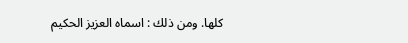كلها. ومن ذلك : اسماه العزيز الحكيم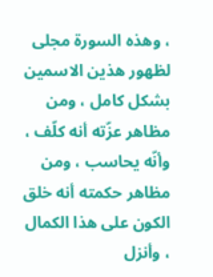، وهذه السورة مجلى لظهور هذين الاسمين بشكل كامل ، ومن مظاهر عزّته أنه كلّف ، وأنّه يحاسب ، ومن مظاهر حكمته أنه خلق الكون على هذا الكمال ، وأنزل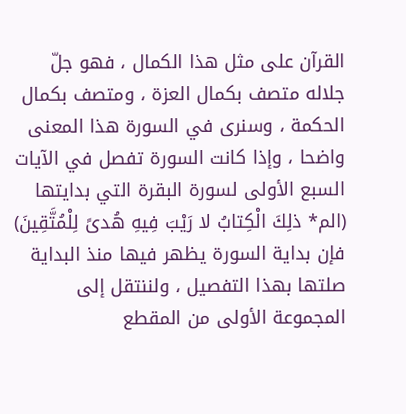القرآن على مثل هذا الكمال ، فهو جلّ جلاله متصف بكمال العزة ، ومتصف بكمال الحكمة ، وسنرى في السورة هذا المعنى واضحا ، وإذا كانت السورة تفصل في الآيات السبع الأولى لسورة البقرة التي بدايتها (الم* ذلِكَ الْكِتابُ لا رَيْبَ فِيهِ هُدىً لِلْمُتَّقِينَ) فإن بداية السورة يظهر فيها منذ البداية صلتها بهذا التفصيل ، ولننتقل إلى المجموعة الأولى من المقطع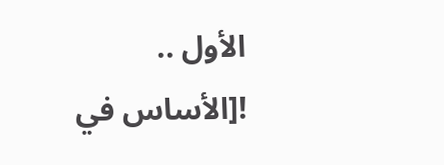الأول ..
![الأساس في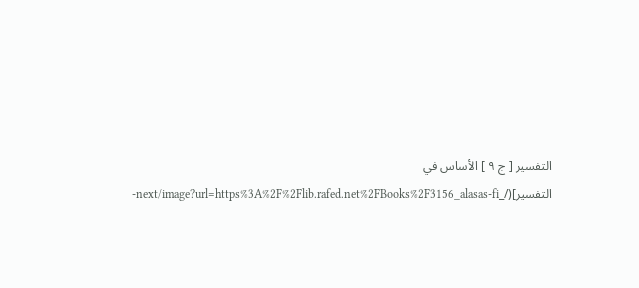التفسير [ ج ٩ ] الأساس في التفسير](/_next/image?url=https%3A%2F%2Flib.rafed.net%2FBooks%2F3156_alasas-fi-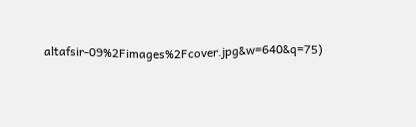altafsir-09%2Fimages%2Fcover.jpg&w=640&q=75)